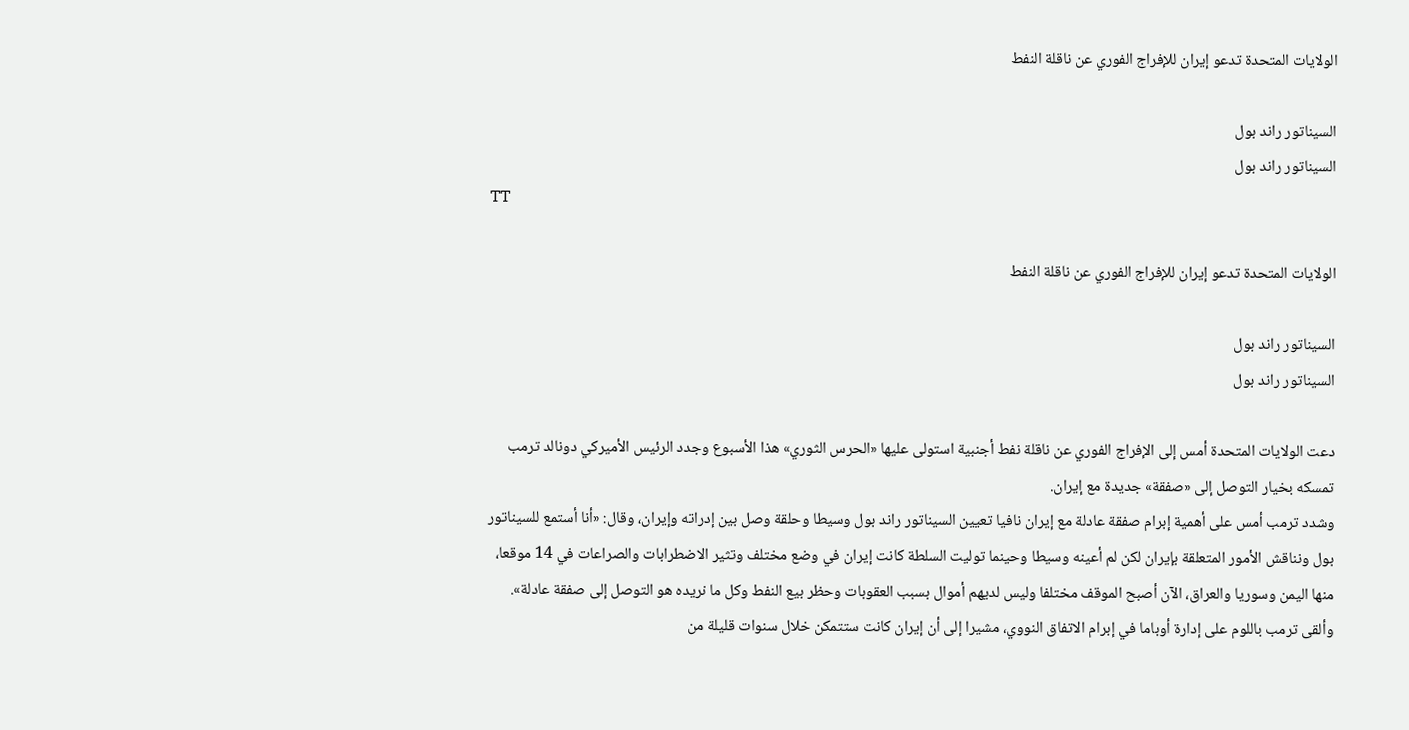الولايات المتحدة تدعو إيران للإفراج الفوري عن ناقلة النفط

السيناتور راند بول
السيناتور راند بول
TT

الولايات المتحدة تدعو إيران للإفراج الفوري عن ناقلة النفط

السيناتور راند بول
السيناتور راند بول

دعت الولايات المتحدة أمس إلى الإفراج الفوري عن ناقلة نفط أجنبية استولى عليها «الحرس الثوري» هذا الأسبوع وجدد الرئيس الأميركي دونالد ترمب تمسكه بخيار التوصل إلى «صفقة» جديدة مع إيران.
وشدد ترمب أمس على أهمية إبرام صفقة عادلة مع إيران نافيا تعيين السيناتور راند بول وسيطا وحلقة وصل بين إدراته وإيران، وقال: «أنا أستمع للسيناتور بول ونناقش الأمور المتعلقة بإيران لكن لم أعينه وسيطا وحينما توليت السلطة كانت إيران في وضع مختلف وتثير الاضطرابات والصراعات في 14 موقعا، منها اليمن وسوريا والعراق، الآن أصبح الموقف مختلفا وليس لديهم أموال بسبب العقوبات وحظر بيع النفط وكل ما نريده هو التوصل إلى صفقة عادلة».
وألقى ترمب باللوم على إدارة أوباما في إبرام الاتفاق النووي، مشيرا إلى أن إيران كانت ستتمكن خلال سنوات قليلة من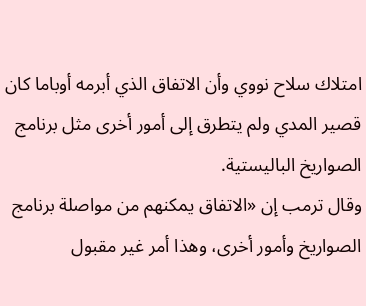امتلاك سلاح نووي وأن الاتفاق الذي أبرمه أوباما كان قصير المدي ولم يتطرق إلى أمور أخرى مثل برنامج الصواريخ الباليستية.
وقال ترمب إن «الاتفاق يمكنهم من مواصلة برنامج الصواريخ وأمور أخرى، وهذا أمر غير مقبول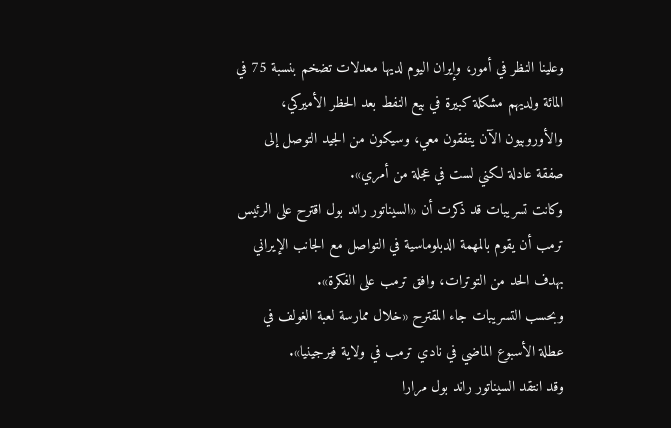وعلينا النظر في أمور، وإيران اليوم لديها معدلات تضخم بنسبة 75 في المائة ولديهم مشكلة كبيرة في بيع النفط بعد الحظر الأميركي، والأوروبيون الآن يتفقون معي، وسيكون من الجيد التوصل إلى صفقة عادلة لكني لست في عجلة من أمري».
وكانت تسريبات قد ذكرت أن «السيناتور راند بول اقترح على الرئيس ترمب أن يقوم بالمهمة الدبلوماسية في التواصل مع الجانب الإيراني بهدف الحد من التوترات، وافق ترمب على الفكرة».
وبحسب التسريبات جاء المقترح «خلال ممارسة لعبة الغولف في عطلة الأسبوع الماضي في نادي ترمب في ولاية فيرجينيا».
وقد انتقد السيناتور راند بول مرارا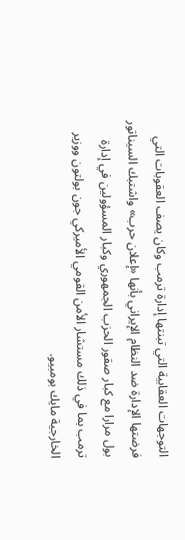التوجهات العقابية التي تبنتها إدارة ترمب وكان يصف العقوبات التي فرضتها الإدارة ضد النظام الإيراني بأنها «إعلان حرب» واشتبك السيناتور بول مرارا مع كبار صقور الحزب الجمهوري وكبار المسؤولين في إدارة ترمب بما في ذلك مستشار الأمن القومي الأميركي جون بولتون ووزير الخارجية مايك بومبيو.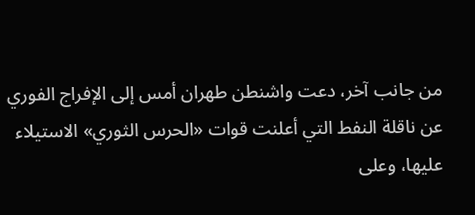من جانب آخر، دعت واشنطن طهران أمس إلى الإفراج الفوري عن ناقلة النفط التي أعلنت قوات «الحرس الثوري» الاستيلاء عليها، وعلى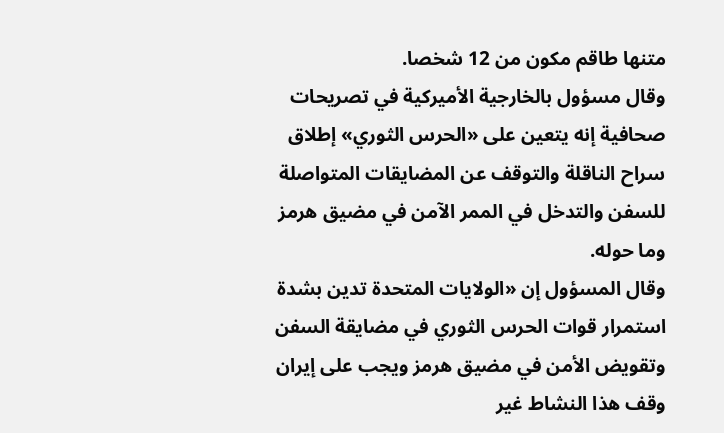متنها طاقم مكون من 12 شخصا.
وقال مسؤول بالخارجية الأميركية في تصريحات صحافية إنه يتعين على «الحرس الثوري» إطلاق سراح الناقلة والتوقف عن المضايقات المتواصلة للسفن والتدخل في الممر الآمن في مضيق هرمز وما حوله.
وقال المسؤول إن «الولايات المتحدة تدين بشدة استمرار قوات الحرس الثوري في مضايقة السفن وتقويض الأمن في مضيق هرمز ويجب على إيران وقف هذا النشاط غير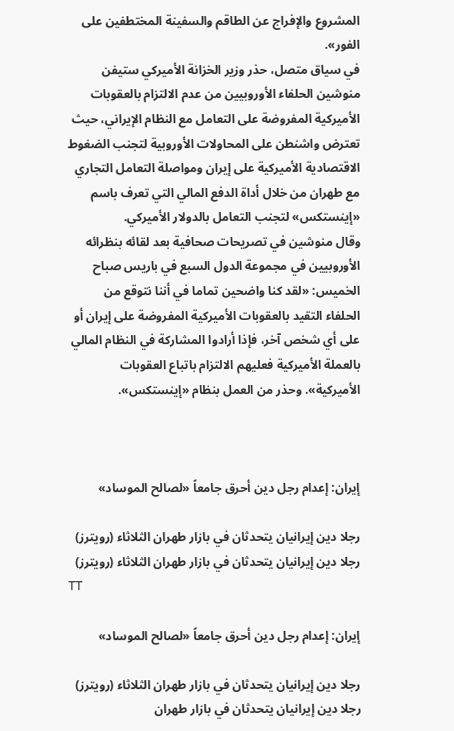المشروع والإفراج عن الطاقم والسفينة المختطفين على الفور».
في سياق متصل، حذر وزير الخزانة الأميركي ستيفن منوشين الحلفاء الأوروبيين من عدم الالتزام بالعقوبات الأميركية المفروضة على التعامل مع النظام الإيراني، حيث تعترض واشنطن على المحاولات الأوروبية لتجنب الضغوط الاقتصادية الأميركية على إيران ومواصلة التعامل التجاري مع طهران من خلال أداة الدفع المالي التي تعرف باسم «إينستكس» لتجنب التعامل بالدولار الأميركي.
وقال منوشين في تصريحات صحافية بعد لقائه بنظرائه الأوروبيين في مجموعة الدول السبع في باريس صباح الخميس: «لقد كنا واضحين تماما في أننا نتوقع من الحلفاء التقيد بالعقوبات الأميركية المفروضة على إيران أو على أي شخص آخر، فإذا أرادوا المشاركة في النظام المالي بالعملة الأميركية فعليهم الالتزام باتباع العقوبات الأميركية». وحذر من العمل بنظام «إينستكس».



إيران: إعدام رجل دين أحرق جامعاً «لصالح الموساد»

رجلا دين إيرانيان يتحدثان في بازار طهران الثلاثاء (رويترز)
رجلا دين إيرانيان يتحدثان في بازار طهران الثلاثاء (رويترز)
TT

إيران: إعدام رجل دين أحرق جامعاً «لصالح الموساد»

رجلا دين إيرانيان يتحدثان في بازار طهران الثلاثاء (رويترز)
رجلا دين إيرانيان يتحدثان في بازار طهران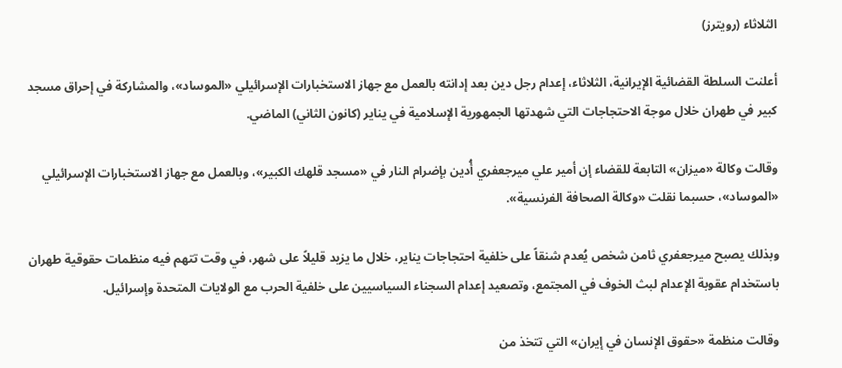الثلاثاء (رويترز)

أعلنت السلطة القضائية الإيرانية، الثلاثاء، إعدام رجل دين بعد إدانته بالعمل مع جهاز الاستخبارات الإسرائيلي «الموساد»، والمشاركة في إحراق مسجد كبير في طهران خلال موجة الاحتجاجات التي شهدتها الجمهورية الإسلامية في يناير (كانون الثاني) الماضي.

وقالت وكالة «ميزان» التابعة للقضاء إن أمير علي ميرجعفري أُدين بإضرام النار في «مسجد قلهك الكبير»، وبالعمل مع جهاز الاستخبارات الإسرائيلي «الموساد»، حسبما نقلت «وكالة الصحافة الفرنسية».

وبذلك يصبح ميرجعفري ثامن شخص يُعدم شنقاً على خلفية احتجاجات يناير، خلال ما يزيد قليلاً على شهر، في وقت تتهم فيه منظمات حقوقية طهران باستخدام عقوبة الإعدام لبث الخوف في المجتمع، وتصعيد إعدام السجناء السياسيين على خلفية الحرب مع الولايات المتحدة وإسرائيل.

وقالت منظمة «حقوق الإنسان في إيران» التي تتخذ من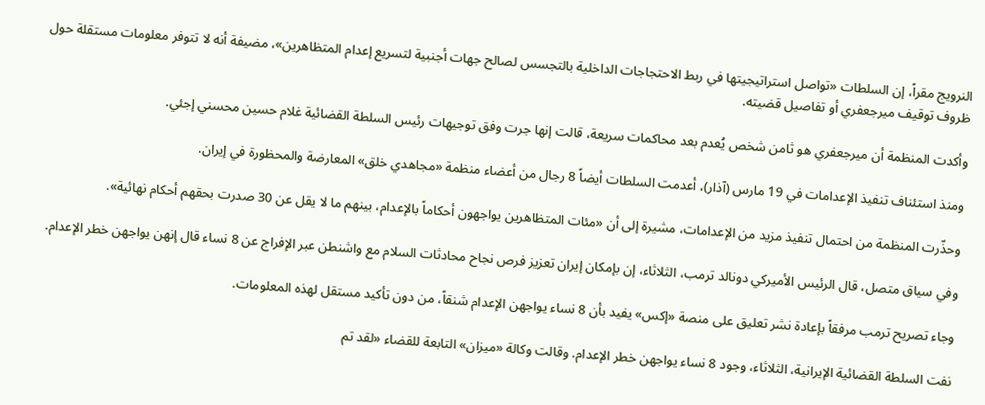النرويج مقراً، إن السلطات «تواصل استراتيجيتها في ربط الاحتجاجات الداخلية بالتجسس لصالح جهات أجنبية لتسريع إعدام المتظاهرين»، مضيفة أنه لا تتوفر معلومات مستقلة حول ظروف توقيف ميرجعفري أو تفاصيل قضيته.

وأكدت المنظمة أن ميرجعفري هو ثامن شخص يُعدم بعد محاكمات سريعة، قالت إنها جرت وفق توجيهات رئيس السلطة القضائية غلام حسين محسني إجئي.

ومنذ استئناف تنفيذ الإعدامات في 19 مارس (آذار)، أعدمت السلطات أيضاً 8 رجال من أعضاء منظمة «مجاهدي خلق» المعارضة والمحظورة في إيران.

وحذّرت المنظمة من احتمال تنفيذ مزيد من الإعدامات، مشيرة إلى أن «مئات المتظاهرين يواجهون أحكاماً بالإعدام، بينهم ما لا يقل عن 30 صدرت بحقهم أحكام نهائية».

وفي سياق متصل، قال الرئيس الأميركي دونالد ترمب، الثلاثاء، إن بإمكان إيران تعزيز فرص نجاح محادثات السلام مع واشنطن عبر الإفراج عن 8 نساء قال إنهن يواجهن خطر الإعدام.

وجاء تصريح ترمب مرفقاً بإعادة نشر تعليق على منصة «إكس» يفيد بأن 8 نساء يواجهن الإعدام شنقاً، من دون تأكيد مستقل لهذه المعلومات.

نفت السلطة القضائية الإيرانية، الثلاثاء، وجود 8 نساء يواجهن خطر الإعدام. وقالت وكالة «ميزان» التابعة للقضاء «لقد تم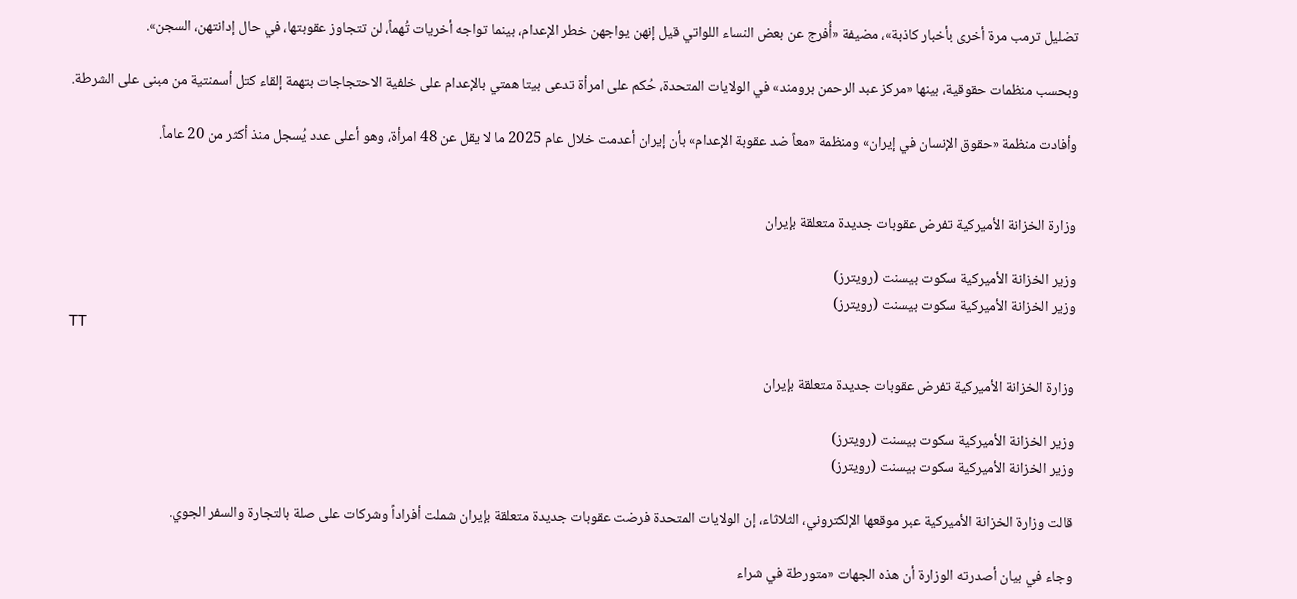تضليل ترمب مرة أخرى بأخبار كاذبة»، مضيفة «أُفرج عن بعض النساء اللواتي قيل إنهن يواجهن خطر الإعدام، بينما تواجه أخريات تُهماً، لن تتجاوز عقوبتها، في حال إدانتهن، السجن».

وبحسب منظمات حقوقية، بينها «مركز عبد الرحمن برومند» في الولايات المتحدة، حُكم على امرأة تدعى بيتا همتي بالإعدام على خلفية الاحتجاجات بتهمة إلقاء كتل أسمنتية من مبنى على الشرطة.

وأفادت منظمة «حقوق الإنسان في إيران» ومنظمة «معاً ضد عقوبة الإعدام» بأن إيران أعدمت خلال عام 2025 ما لا يقل عن 48 امرأة، وهو أعلى عدد يُسجل منذ أكثر من 20 عاماً.


وزارة الخزانة الأميركية تفرض عقوبات جديدة متعلقة بإيران

وزير الخزانة ‌الأميركية سكوت بيسنت (رويترز)
وزير الخزانة ‌الأميركية سكوت بيسنت (رويترز)
TT

وزارة الخزانة الأميركية تفرض عقوبات جديدة متعلقة بإيران

وزير الخزانة ‌الأميركية سكوت بيسنت (رويترز)
وزير الخزانة ‌الأميركية سكوت بيسنت (رويترز)

قالت وزارة الخزانة ‌الأميركية عبر موقعها الإلكتروني، الثلاثاء، ‌إن الولايات المتحدة فرضت عقوبات جديدة متعلقة ‌بإيران ‌شملت ‌أفراداً ‌وشركات ‌على صلة بالتجارة والسفر الجوي.

وجاء في بيان أصدرته الوزارة أن هذه الجهات «متورطة في شراء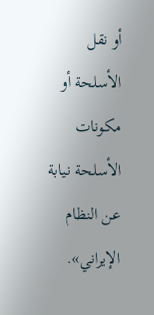أو نقل الأسلحة أو مكونات الأسلحة نيابة عن النظام الإيراني».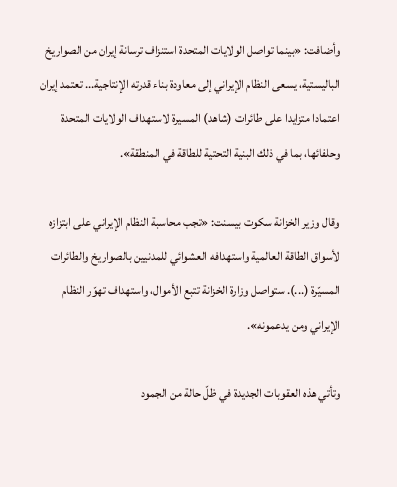وأضافت: «بينما تواصل الولايات المتحدة استنزاف ترسانة إيران من الصواريخ الباليستية، يسعى النظام الإيراني إلى معاودة بناء قدرته الإنتاجية... تعتمد إيران اعتمادا متزايدا على طائرات (شاهد) المسيرة لاستهداف الولايات المتحدة وحلفائها، بما في ذلك البنية التحتية للطاقة في المنطقة».

وقال وزير الخزانة سكوت بيسنت: «تجب محاسبة النظام الإيراني على ابتزازه لأسواق الطاقة العالمية واستهدافه العشوائي للمدنيين بالصواريخ والطائرات المسيّرة (...). ستواصل وزارة الخزانة تتبع الأموال، واستهداف تهوّر النظام الإيراني ومن يدعمونه».

وتأتي هذه العقوبات الجديدة في ظلّ حالة من ‌الجمود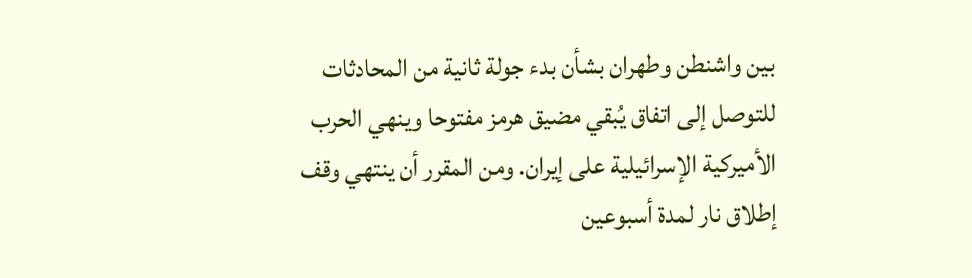بين ‌واشنطن وطهران بشأن بدء جولة ثانية ‌من المحادثات للتوصل إلى ‌اتفاق يُبقي مضيق هرمز مفتوحا وينهي الحرب الأميركية الإسرائيلية على إيران. ومن المقرر أن ينتهي وقف إطلاق ‌نار لمدة أسبوعين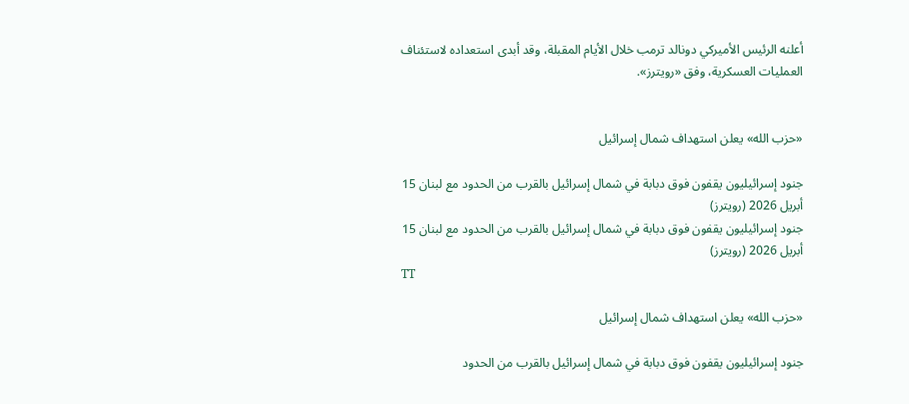أعلنه الرئيس الأميركي دونالد ترمب خلال الأيام المقبلة، وقد أبدى استعداده لاستئناف العمليات العسكرية، وفق «رويترز».


«حزب الله» يعلن استهداف شمال إسرائيل

جنود إسرائيليون يقفون فوق دبابة في شمال إسرائيل بالقرب من الحدود مع لبنان 15 أبريل 2026 (رويترز)
جنود إسرائيليون يقفون فوق دبابة في شمال إسرائيل بالقرب من الحدود مع لبنان 15 أبريل 2026 (رويترز)
TT

«حزب الله» يعلن استهداف شمال إسرائيل

جنود إسرائيليون يقفون فوق دبابة في شمال إسرائيل بالقرب من الحدود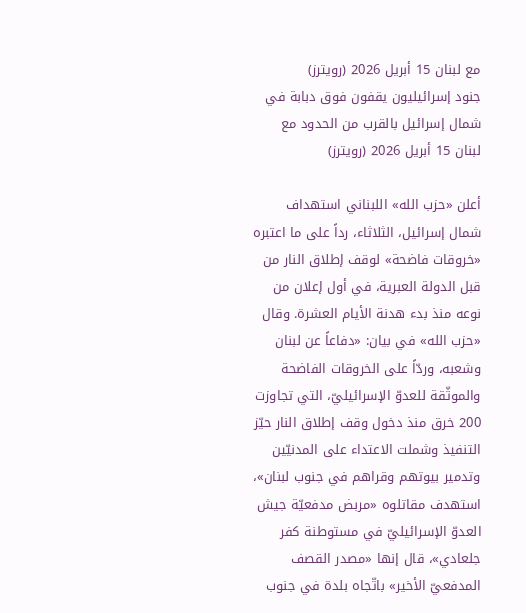مع لبنان 15 أبريل 2026 (رويترز)
جنود إسرائيليون يقفون فوق دبابة في شمال إسرائيل بالقرب من الحدود مع لبنان 15 أبريل 2026 (رويترز)

أعلن «حزب الله» اللبناني استهداف شمال إسرائيل، الثلاثاء، رداً على ما اعتبره «خروقات فاضحة» لوقف إطلاق النار من قبل الدولة العبرية، في أول إعلان من نوعه منذ بدء هدنة الأيام العشرة. وقال «حزب الله» في بيان: «دفاعاً عن لبنان وشعبه، وردّاً على الخروقات الفاضحة والموثّقة للعدوّ الإسرائيليّ، التي تجاوزت 200 خرق منذ دخول وقف إطلاق النار حيّز التنفيذ وشملت الاعتداء على المدنيّين وتدمير بيوتهم وقراهم في جنوب لبنان»، استهدف مقاتلوه «مربض مدفعيّة جيش العدوّ الإسرائيليّ في مستوطنة كفر جلعادي»، قال إنها «مصدر القصف المدفعيّ الأخير» باتّجاه بلدة في جنوب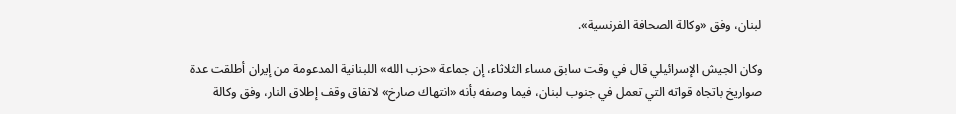لبنان، وفق «وكالة الصحافة الفرنسية».

وكان الجيش الإسرائيلي قال في وقت سابق مساء الثلاثاء، إن جماعة «حزب الله» اللبنانية المدعومة من إيران أطلقت عدة صواريخ باتجاه قواته التي تعمل في جنوب لبنان، فيما وصفه بأنه «انتهاك صارخ» لاتفاق وقف إطلاق النار، وفق وكالة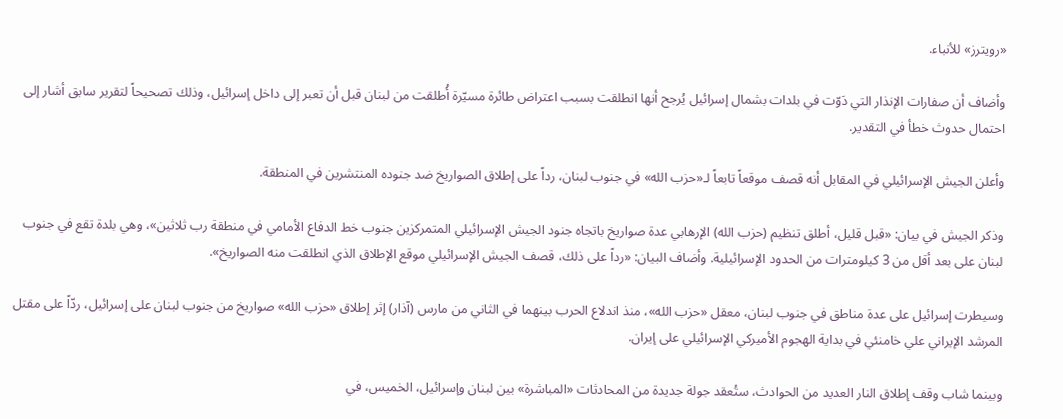«رويترز» للأنباء.

وأضاف أن صفارات الإنذار التي دَوّت في بلدات بشمال إسرائيل يُرجح أنها انطلقت بسبب اعتراض طائرة مسيّرة أُطلقت من لبنان قبل أن تعبر إلى داخل إسرائيل، وذلك تصحيحاً لتقرير سابق أشار إلى احتمال حدوث خطأ في التقدير.

وأعلن الجيش الإسرائيلي في المقابل أنه قصف موقعاً تابعاً لـ«حزب الله» في جنوب لبنان، رداً على إطلاق الصواريخ ضد جنوده المنتشرين في المنطقة.

وذكر الجيش في بيان: «قبل قليل، أطلق تنظيم (حزب الله) الإرهابي عدة صواريخ باتجاه جنود الجيش الإسرائيلي المتمركزين جنوب خط الدفاع الأمامي في منطقة رب ثلاثين»، وهي بلدة تقع في جنوب لبنان على بعد أقل من 3 كيلومترات من الحدود الإسرائيلية. وأضاف البيان: «رداً على ذلك، قصف الجيش الإسرائيلي موقع الإطلاق الذي انطلقت منه الصواريخ».

وسيطرت إسرائيل على عدة مناطق في جنوب لبنان، معقل «حزب الله»، منذ اندلاع الحرب بينهما في الثاني من مارس (آذار) إثر إطلاق «حزب الله» صواريخ من جنوب لبنان على إسرائيل، ردّاً على مقتل المرشد الإيراني علي خامنئي في بداية الهجوم الأميركي الإسرائيلي على إيران.

وبينما شاب وقف إطلاق النار العديد من الحوادث، ستُعقد جولة جديدة من المحادثات «المباشرة» بين لبنان وإسرائيل، الخميس، في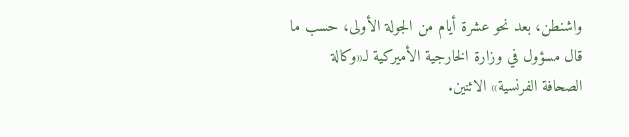واشنطن، بعد نحو عشرة أيام من الجولة الأولى، حسب ما قال مسؤول في وزارة الخارجية الأميركية لـ«وكالة الصحافة الفرنسية» الاثنين.